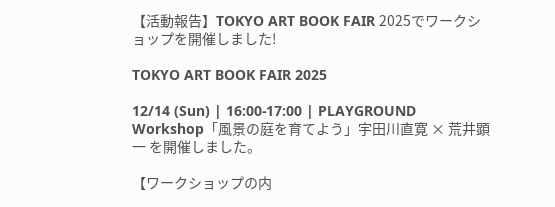【活動報告】TOKYO ART BOOK FAIR 2025でワークショップを開催しました!

TOKYO ART BOOK FAIR 2025

12/14 (Sun) | 16:00-17:00 | PLAYGROUND
Workshop「風景の庭を育てよう」宇田川直寛 × 荒井顕一 を開催しました。

【ワークショップの内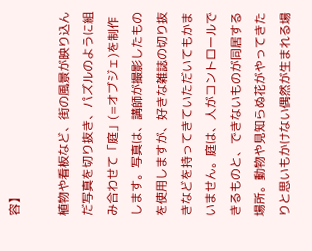容】

植物や看板など、街の風景が映り込んだ写真を切り抜き、パズルのように組み合わせて「庭」(=オブジェ)を制作します。写真は、講師が撮影したものを使用しますが、好きな雑誌の切り抜きなどを持ってきていただいてもかまいません。庭は、人がコントロールできるものと、できないものが同居する場所。動物や見知らぬ花がやってきたりと思いもかけない偶然が生まれる場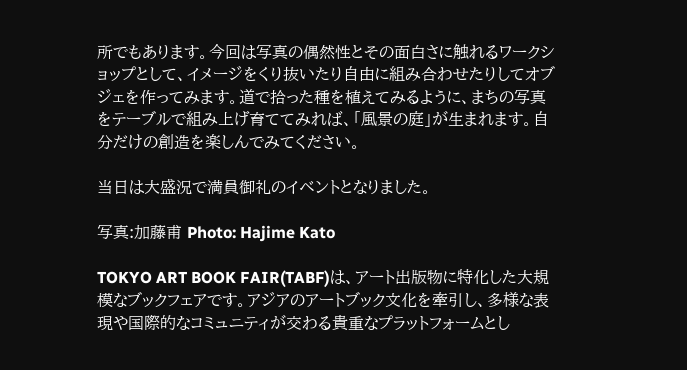所でもあります。今回は写真の偶然性とその面白さに触れるワークショップとして、イメージをくり抜いたり自由に組み合わせたりしてオブジェを作ってみます。道で拾った種を植えてみるように、まちの写真をテーブルで組み上げ育ててみれば、「風景の庭」が生まれます。自分だけの創造を楽しんでみてください。

当日は大盛況で満員御礼のイベントとなりました。

写真:加藤甫 Photo: Hajime Kato

TOKYO ART BOOK FAIR(TABF)は、アート出版物に特化した大規模なブックフェアです。アジアのアートブック文化を牽引し、多様な表現や国際的なコミュニティが交わる貴重なプラットフォームとし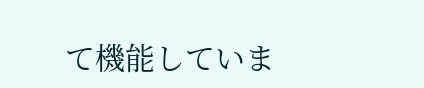て機能していま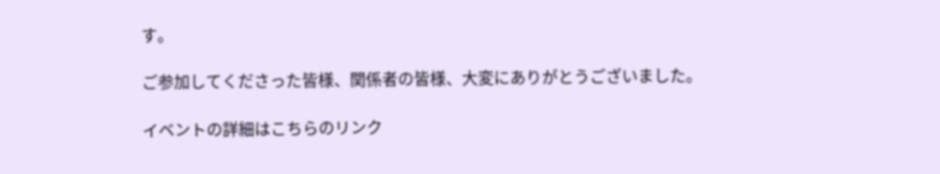す。

ご参加してくださった皆様、関係者の皆様、大変にありがとうございました。

イベントの詳細はこちらのリンク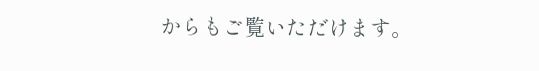からもご覧いただけます。